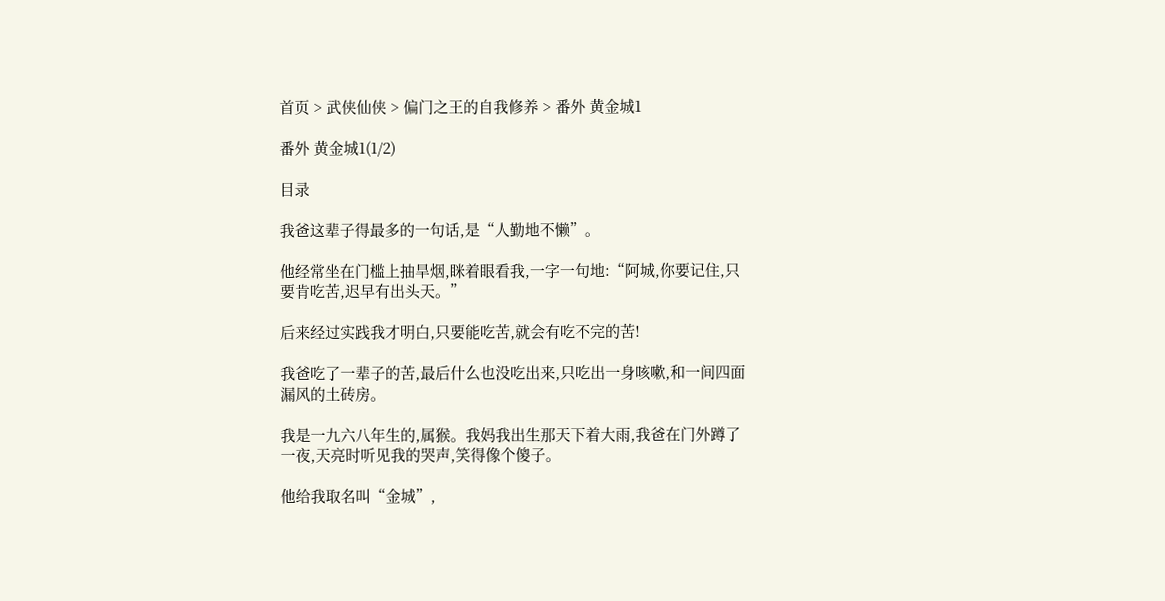首页 > 武侠仙侠 > 偏门之王的自我修养 > 番外 黄金城1

番外 黄金城1(1/2)

目录

我爸这辈子得最多的一句话,是“人勤地不懒”。

他经常坐在门槛上抽旱烟,眯着眼看我,一字一句地:“阿城,你要记住,只要肯吃苦,迟早有出头天。”

后来经过实践我才明白,只要能吃苦,就会有吃不完的苦!

我爸吃了一辈子的苦,最后什么也没吃出来,只吃出一身咳嗽,和一间四面漏风的土砖房。

我是一九六八年生的,属猴。我妈我出生那天下着大雨,我爸在门外蹲了一夜,天亮时听见我的哭声,笑得像个傻子。

他给我取名叫“金城”,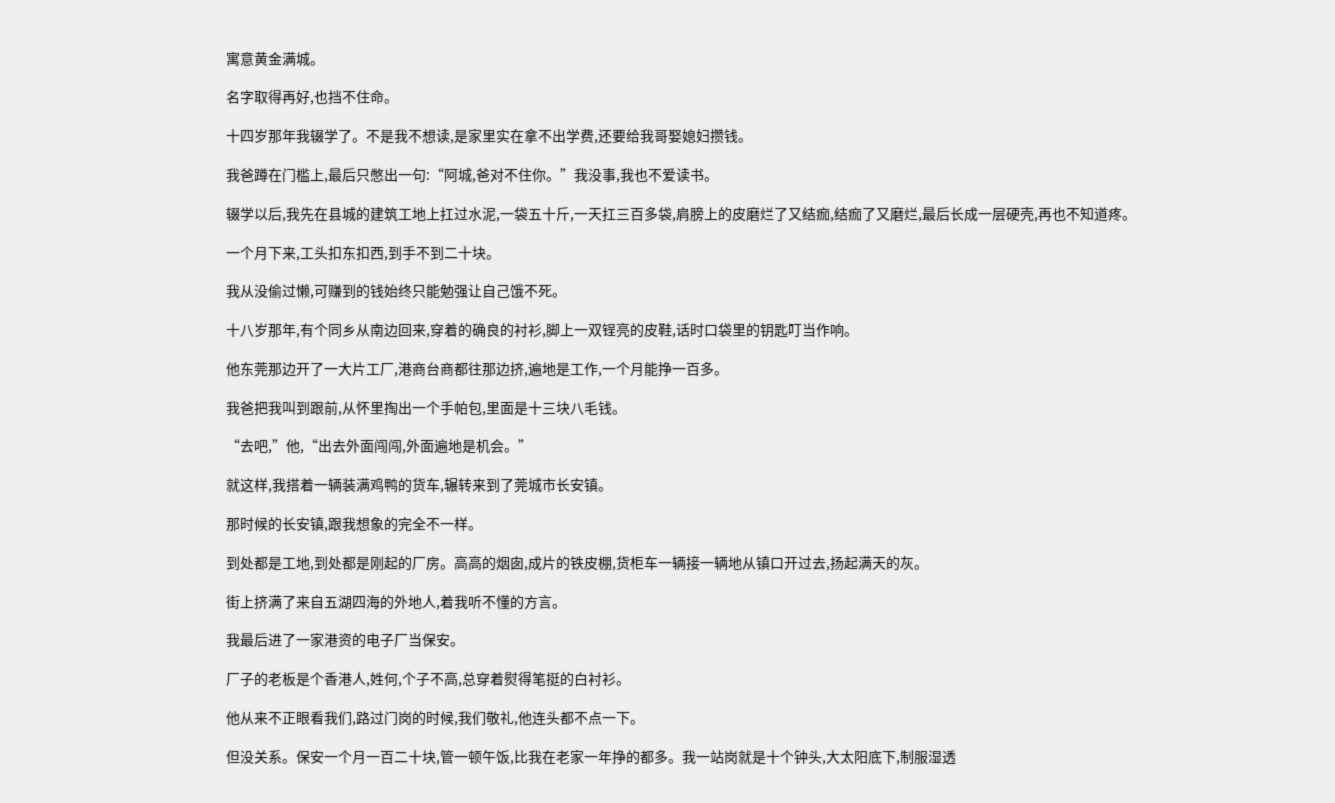寓意黄金满城。

名字取得再好,也挡不住命。

十四岁那年我辍学了。不是我不想读,是家里实在拿不出学费,还要给我哥娶媳妇攒钱。

我爸蹲在门槛上,最后只憋出一句:“阿城,爸对不住你。”我没事,我也不爱读书。

辍学以后,我先在县城的建筑工地上扛过水泥,一袋五十斤,一天扛三百多袋,肩膀上的皮磨烂了又结痂,结痂了又磨烂,最后长成一层硬壳,再也不知道疼。

一个月下来,工头扣东扣西,到手不到二十块。

我从没偷过懒,可赚到的钱始终只能勉强让自己饿不死。

十八岁那年,有个同乡从南边回来,穿着的确良的衬衫,脚上一双锃亮的皮鞋,话时口袋里的钥匙叮当作响。

他东莞那边开了一大片工厂,港商台商都往那边挤,遍地是工作,一个月能挣一百多。

我爸把我叫到跟前,从怀里掏出一个手帕包,里面是十三块八毛钱。

“去吧,”他,“出去外面闯闯,外面遍地是机会。”

就这样,我搭着一辆装满鸡鸭的货车,辗转来到了莞城市长安镇。

那时候的长安镇,跟我想象的完全不一样。

到处都是工地,到处都是刚起的厂房。高高的烟囱,成片的铁皮棚,货柜车一辆接一辆地从镇口开过去,扬起满天的灰。

街上挤满了来自五湖四海的外地人,着我听不懂的方言。

我最后进了一家港资的电子厂当保安。

厂子的老板是个香港人,姓何,个子不高,总穿着熨得笔挺的白衬衫。

他从来不正眼看我们,路过门岗的时候,我们敬礼,他连头都不点一下。

但没关系。保安一个月一百二十块,管一顿午饭,比我在老家一年挣的都多。我一站岗就是十个钟头,大太阳底下,制服湿透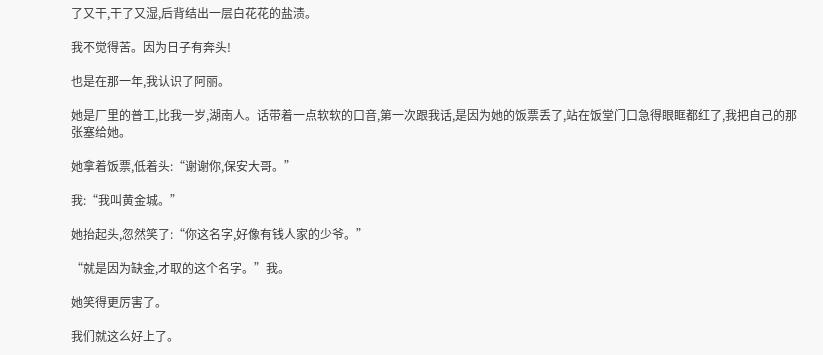了又干,干了又湿,后背结出一层白花花的盐渍。

我不觉得苦。因为日子有奔头!

也是在那一年,我认识了阿丽。

她是厂里的普工,比我一岁,湖南人。话带着一点软软的口音,第一次跟我话,是因为她的饭票丢了,站在饭堂门口急得眼眶都红了,我把自己的那张塞给她。

她拿着饭票,低着头:“谢谢你,保安大哥。”

我:“我叫黄金城。”

她抬起头,忽然笑了:“你这名字,好像有钱人家的少爷。”

“就是因为缺金,才取的这个名字。”我。

她笑得更厉害了。

我们就这么好上了。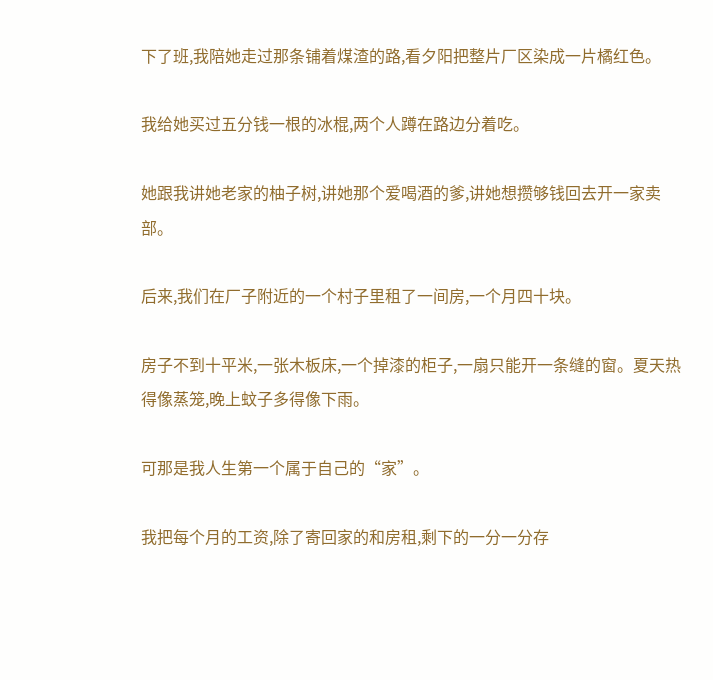下了班,我陪她走过那条铺着煤渣的路,看夕阳把整片厂区染成一片橘红色。

我给她买过五分钱一根的冰棍,两个人蹲在路边分着吃。

她跟我讲她老家的柚子树,讲她那个爱喝酒的爹,讲她想攒够钱回去开一家卖部。

后来,我们在厂子附近的一个村子里租了一间房,一个月四十块。

房子不到十平米,一张木板床,一个掉漆的柜子,一扇只能开一条缝的窗。夏天热得像蒸笼,晚上蚊子多得像下雨。

可那是我人生第一个属于自己的“家”。

我把每个月的工资,除了寄回家的和房租,剩下的一分一分存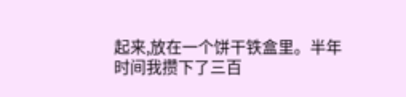起来,放在一个饼干铁盒里。半年时间我攒下了三百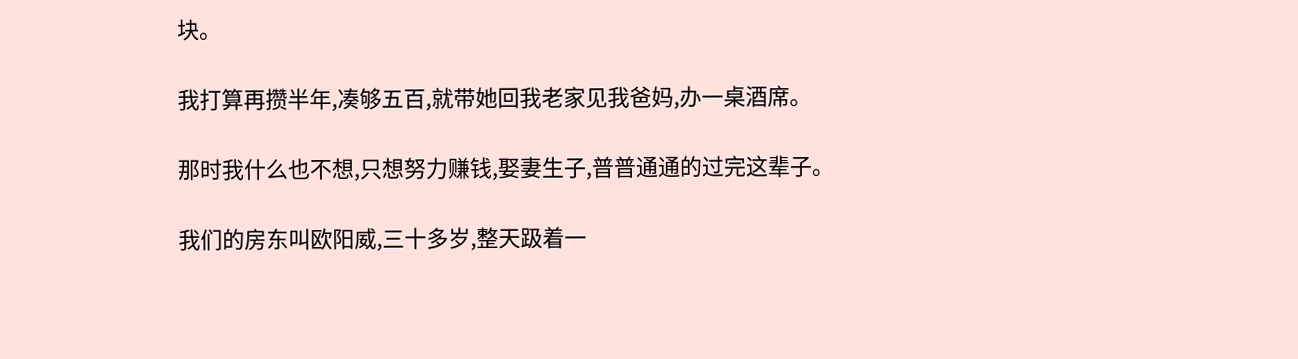块。

我打算再攒半年,凑够五百,就带她回我老家见我爸妈,办一桌酒席。

那时我什么也不想,只想努力赚钱,娶妻生子,普普通通的过完这辈子。

我们的房东叫欧阳威,三十多岁,整天趿着一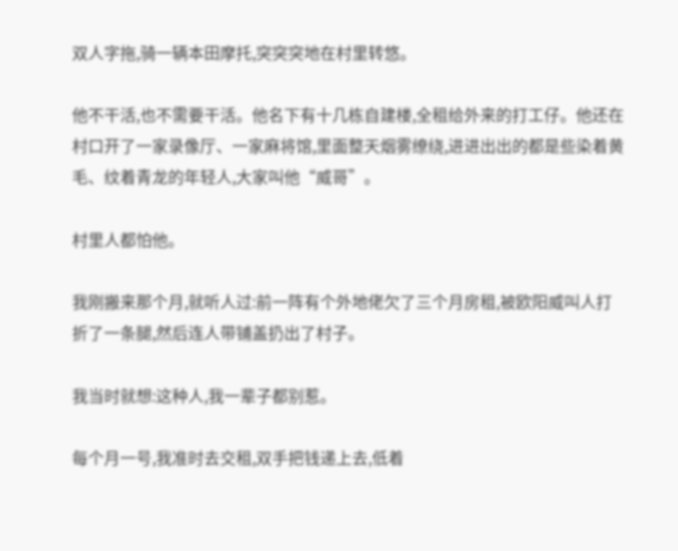双人字拖,骑一辆本田摩托,突突突地在村里转悠。

他不干活,也不需要干活。他名下有十几栋自建楼,全租给外来的打工仔。他还在村口开了一家录像厅、一家麻将馆,里面整天烟雾缭绕,进进出出的都是些染着黄毛、纹着青龙的年轻人,大家叫他“威哥”。

村里人都怕他。

我刚搬来那个月,就听人过:前一阵有个外地佬欠了三个月房租,被欧阳威叫人打折了一条腿,然后连人带铺盖扔出了村子。

我当时就想:这种人,我一辈子都别惹。

每个月一号,我准时去交租,双手把钱递上去,低着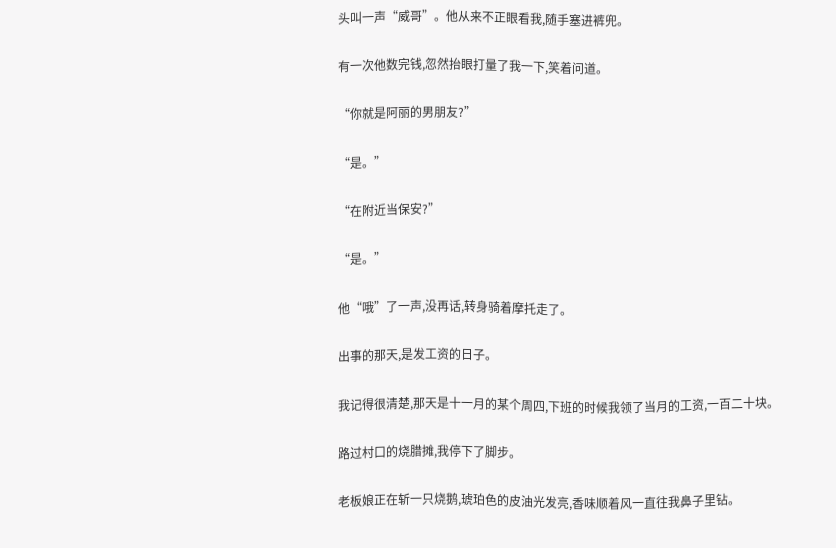头叫一声“威哥”。他从来不正眼看我,随手塞进裤兜。

有一次他数完钱,忽然抬眼打量了我一下,笑着问道。

“你就是阿丽的男朋友?”

“是。”

“在附近当保安?”

“是。”

他“哦”了一声,没再话,转身骑着摩托走了。

出事的那天,是发工资的日子。

我记得很清楚,那天是十一月的某个周四,下班的时候我领了当月的工资,一百二十块。

路过村口的烧腊摊,我停下了脚步。

老板娘正在斩一只烧鹅,琥珀色的皮油光发亮,香味顺着风一直往我鼻子里钻。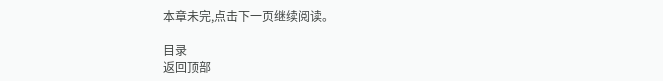本章未完,点击下一页继续阅读。

目录
返回顶部